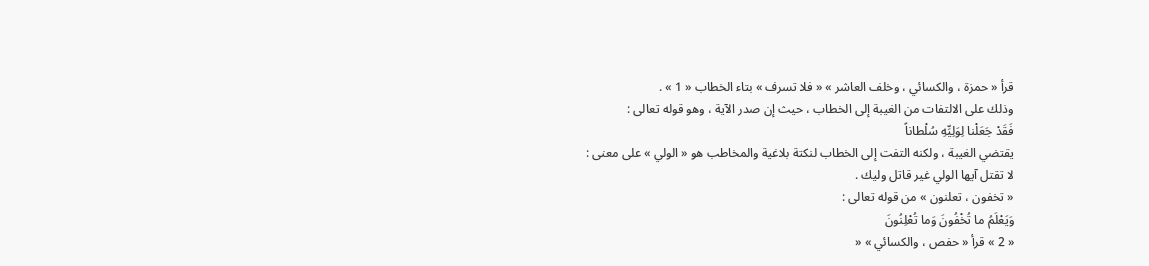قرأ « حمزة ، والكسائي ، وخلف العاشر » « فلا تسرف » بتاء الخطاب « 1 » .
وذلك على الالتفات من الغيبة إلى الخطاب ، حيث إن صدر الآية ، وهو قوله تعالى :
فَقَدْ جَعَلْنا لِوَلِيِّهِ سُلْطاناً
يقتضي الغيبة ، ولكنه التفت إلى الخطاب لنكتة بلاغية والمخاطب هو « الولي » على معنى :
لا تقتل آيها الولي غير قاتل وليك .
« تخفون ، تعلنون » من قوله تعالى :
وَيَعْلَمُ ما تُخْفُونَ وَما تُعْلِنُونَ
« 2 » قرأ « حفص ، والكسائي » «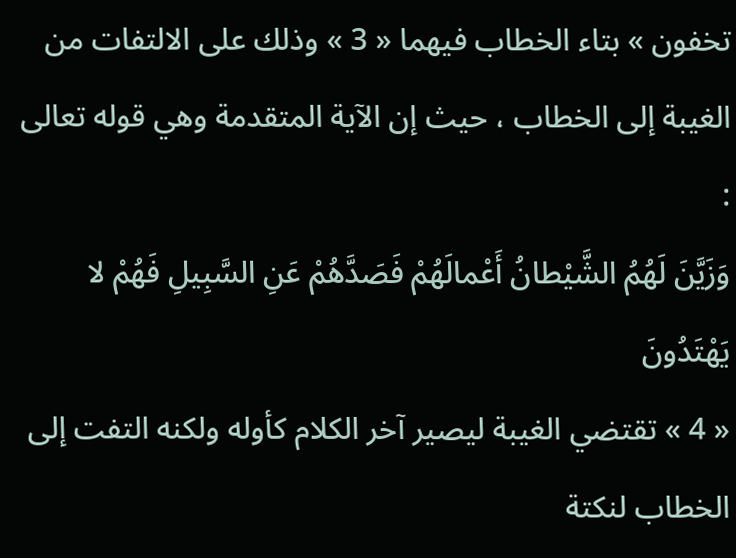تخفون » بتاء الخطاب فيهما « 3 » وذلك على الالتفات من الغيبة إلى الخطاب ، حيث إن الآية المتقدمة وهي قوله تعالى :
وَزَيَّنَ لَهُمُ الشَّيْطانُ أَعْمالَهُمْ فَصَدَّهُمْ عَنِ السَّبِيلِ فَهُمْ لا يَهْتَدُونَ
« 4 » تقتضي الغيبة ليصير آخر الكلام كأوله ولكنه التفت إلى الخطاب لنكتة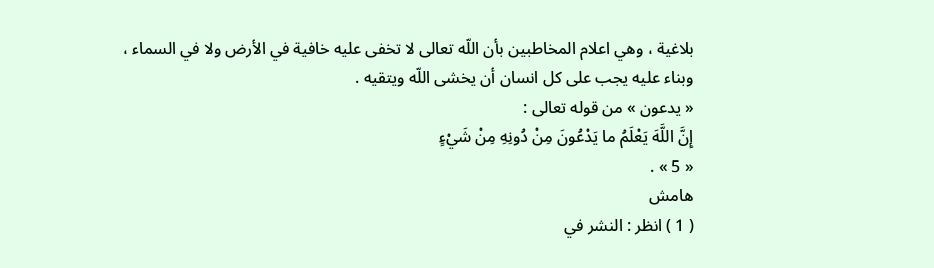بلاغية ، وهي اعلام المخاطبين بأن اللّه تعالى لا تخفى عليه خافية في الأرض ولا في السماء ، وبناء عليه يجب على كل انسان أن يخشى اللّه ويتقيه .
« يدعون » من قوله تعالى :
إِنَّ اللَّهَ يَعْلَمُ ما يَدْعُونَ مِنْ دُونِهِ مِنْ شَيْءٍ
« 5 » .
هامش
( 1 ) انظر : النشر في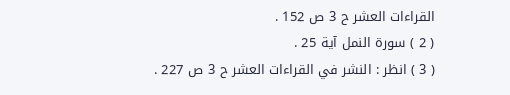القراءات العشر ح 3 ص 152 .
( 2 ) سورة النمل آية 25 .
( 3 ) انظر : النشر في القراءات العشر ح 3 ص 227 .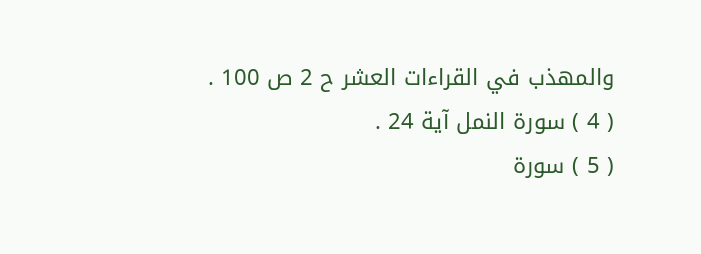والمهذب في القراءات العشر ح 2 ص 100 .
( 4 ) سورة النمل آية 24 .
( 5 ) سورة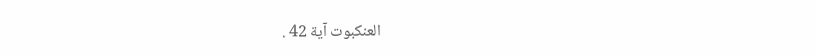العنكبوت آية 42 .